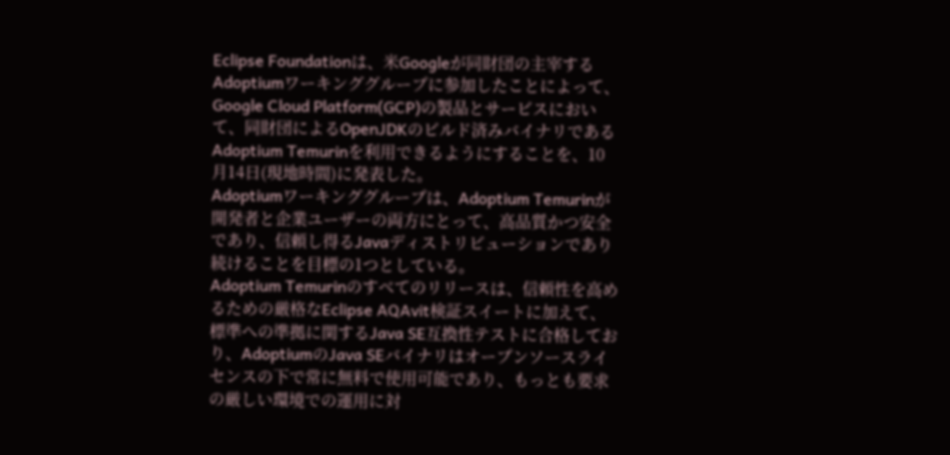Eclipse Foundationは、米Googleが同財団の主宰するAdoptiumワーキンググループに参加したことによって、Google Cloud Platform(GCP)の製品とサービスにおいて、同財団によるOpenJDKのビルド済みバイナリであるAdoptium Temurinを利用できるようにすることを、10月14日(現地時間)に発表した。
Adoptiumワーキンググループは、Adoptium Temurinが開発者と企業ユーザーの両方にとって、高品質かつ安全であり、信頼し得るJavaディストリビューションであり続けることを目標の1つとしている。
Adoptium Temurinのすべてのリリースは、信頼性を高めるための厳格なEclipse AQAvit検証スイートに加えて、標準への準拠に関するJava SE互換性テストに合格しており、AdoptiumのJava SEバイナリはオープンソースライセンスの下で常に無料で使用可能であり、もっとも要求の厳しい環境での運用に対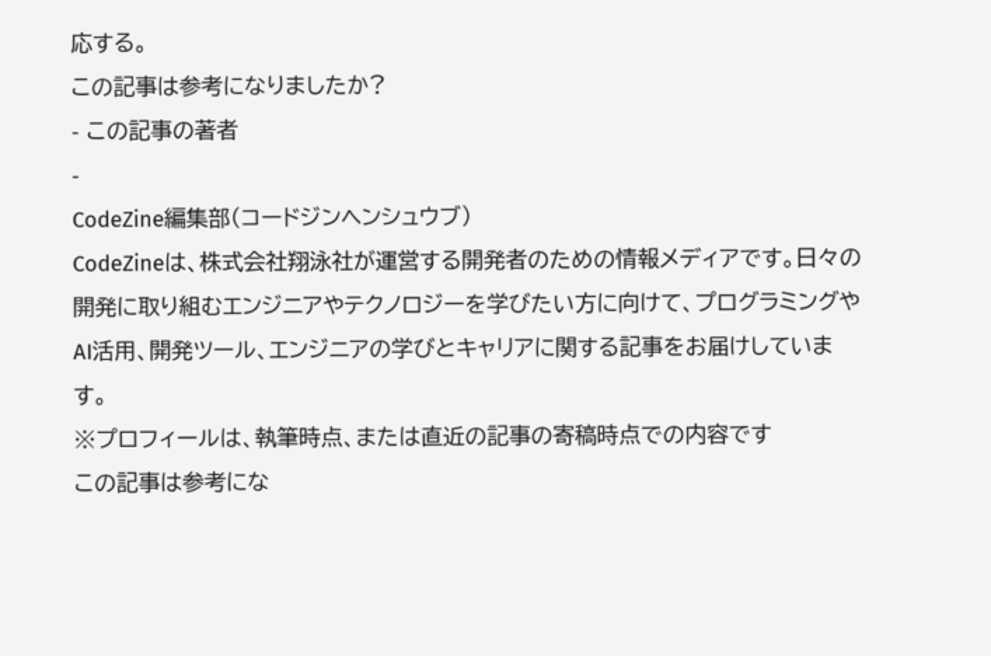応する。
この記事は参考になりましたか?
- この記事の著者
-
CodeZine編集部(コードジンヘンシュウブ)
CodeZineは、株式会社翔泳社が運営する開発者のための情報メディアです。日々の開発に取り組むエンジニアやテクノロジーを学びたい方に向けて、プログラミングやAI活用、開発ツール、エンジニアの学びとキャリアに関する記事をお届けしています。
※プロフィールは、執筆時点、または直近の記事の寄稿時点での内容です
この記事は参考にな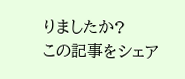りましたか?
この記事をシェア